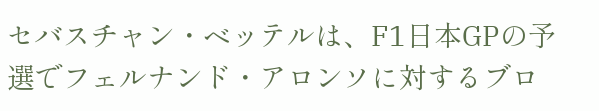セバスチャン・ベッテルは、F1日本GPの予選でフェルナンド・アロンソに対するブロ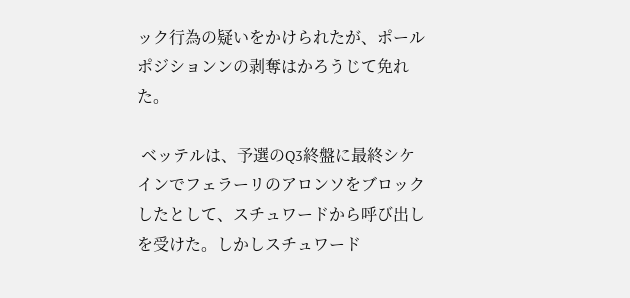ック行為の疑いをかけられたが、ポールポジションンの剥奪はかろうじて免れた。

 ベッテルは、予選のQ3終盤に最終シケインでフェラーリのアロンソをブロックしたとして、スチュワードから呼び出しを受けた。しかしスチュワード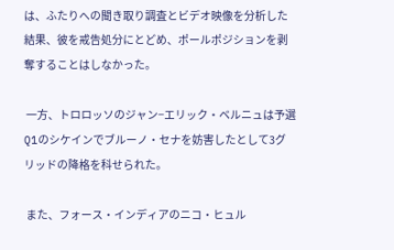は、ふたりへの聞き取り調査とビデオ映像を分析した結果、彼を戒告処分にとどめ、ポールポジションを剥奪することはしなかった。

 一方、トロロッソのジャン−エリック・ベルニュは予選Q1のシケインでブルーノ・セナを妨害したとして3グリッドの降格を科せられた。

 また、フォース・インディアのニコ・ヒュル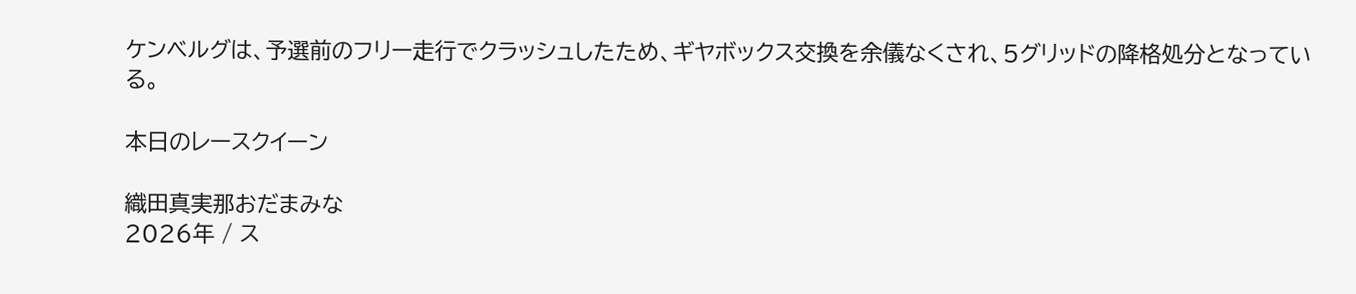ケンベルグは、予選前のフリー走行でクラッシュしたため、ギヤボックス交換を余儀なくされ、5グリッドの降格処分となっている。

本日のレースクイーン

織田真実那おだまみな
2026年 / ス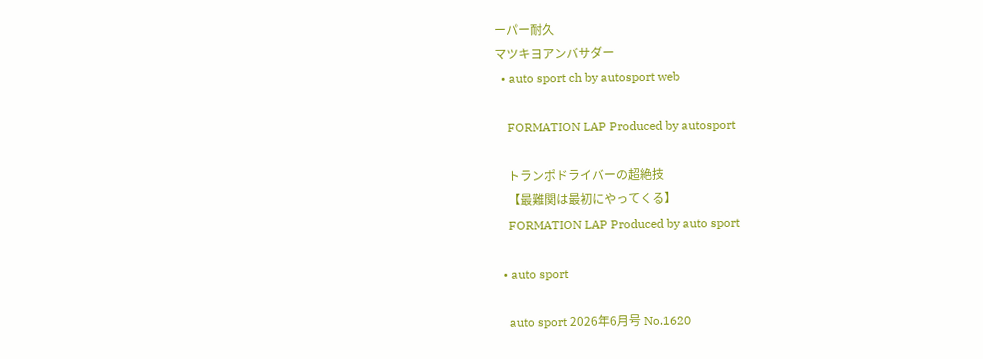ーパー耐久
マツキヨアンバサダー
  • auto sport ch by autosport web

    FORMATION LAP Produced by autosport

    トランポドライバーの超絶技
    【最難関は最初にやってくる】
    FORMATION LAP Produced by auto sport

  • auto sport

    auto sport 2026年6月号 No.1620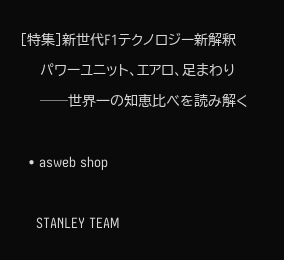[特集]新世代F1テクノロジー新解釈
    パワーユニット、エアロ、足まわり
    ──世界一の知恵比べを読み解く

  • asweb shop

    STANLEY TEAM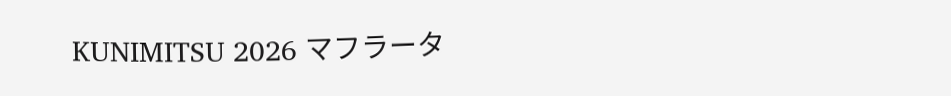KUNIMITSU 2026 マフラータ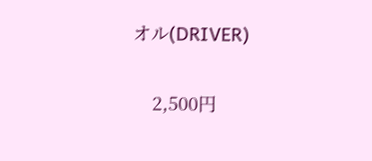オル(DRIVER)

    2,500円